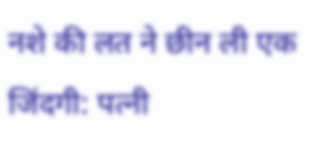नशे की लत ने छीन ली एक जिंदगी: पत्नी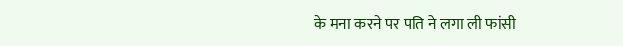के मना करने पर पति ने लगा ली फांसी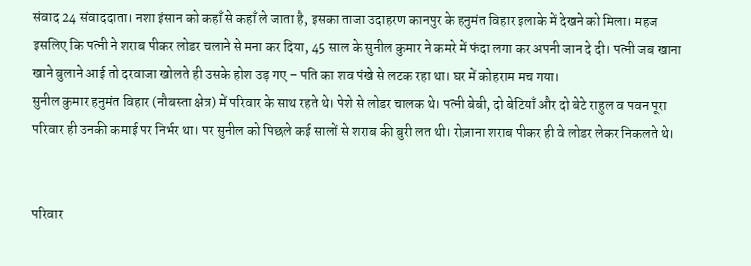संवाद 24 संवाददाता। नशा इंसान को कहाँ से कहाँ ले जाता है, इसका ताजा उदाहरण कानपुर के हनुमंत विहार इलाके में देखने को मिला। महज इसलिए कि पत्नी ने शराब पीकर लोडर चलाने से मना कर दिया, 45 साल के सुनील कुमार ने कमरे में फंदा लगा कर अपनी जान दे दी। पत्नी जब खाना खाने बुलाने आई तो दरवाजा खोलते ही उसके होश उड़ गए – पति का शव पंखे से लटक रहा था। घर में कोहराम मच गया।
सुनील कुमार हनुमंत विहार (नौबस्ता क्षेत्र) में परिवार के साथ रहते थे। पेशे से लोडर चालक थे। पत्नी बेबी, दो बेटियाँ और दो बेटे राहुल व पवन पूरा परिवार ही उनकी कमाई पर निर्भर था। पर सुनील को पिछले कई सालों से शराब की बुरी लत थी। रोज़ाना शराब पीकर ही वे लोडर लेकर निकलते थे।


परिवार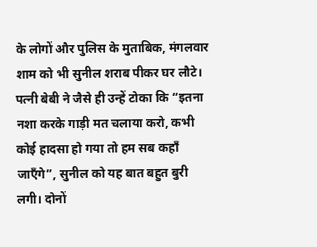के लोगों और पुलिस के मुताबिक, मंगलवार शाम को भी सुनील शराब पीकर घर लौटे। पत्नी बेबी ने जैसे ही उन्हें टोका कि “इतना नशा करके गाड़ी मत चलाया करो, कभी कोई हादसा हो गया तो हम सब कहाँ जाएँगे”, सुनील को यह बात बहुत बुरी लगी। दोनों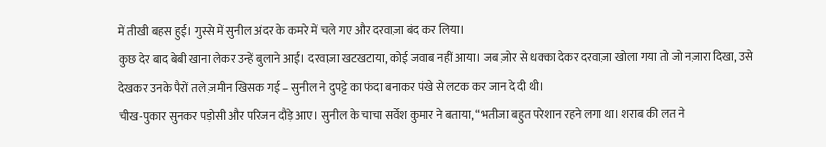में तीखी बहस हुई। गुस्से में सुनील अंदर के कमरे में चले गए और दरवाज़ा बंद कर लिया।
कुछ देर बाद बेबी खाना लेकर उन्हें बुलाने आईं। दरवाज़ा खटखटाया, कोई जवाब नहीं आया। जब ज़ोर से धक्का देकर दरवाज़ा खोला गया तो जो नज़ारा दिखा, उसे देखकर उनके पैरों तले ज़मीन खिसक गई – सुनील ने दुपट्टे का फंदा बनाकर पंखे से लटक कर जान दे दी थी।
चीख-पुकार सुनकर पड़ोसी और परिजन दौड़े आए। सुनील के चाचा सर्वेश कुमार ने बताया, “भतीजा बहुत परेशान रहने लगा था। शराब की लत ने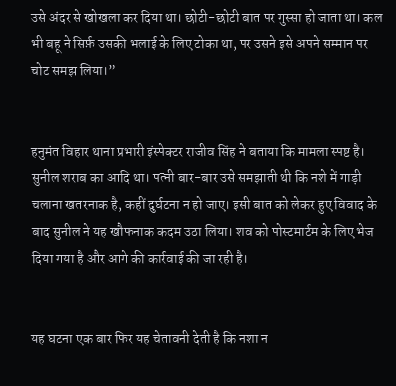उसे अंदर से खोखला कर दिया था। छोटी-छोटी बात पर गुस्सा हो जाता था। कल भी बहू ने सिर्फ़ उसकी भलाई के लिए टोका था, पर उसने इसे अपने सम्मान पर चोट समझ लिया।”


हनुमंत विहार थाना प्रभारी इंस्पेक्टर राजीव सिंह ने बताया कि मामला स्पष्ट है। सुनील शराब का आदि था। पत्नी बार-बार उसे समझाती थी कि नशे में गाड़ी चलाना खतरनाक है, कहीं दुर्घटना न हो जाए। इसी बात को लेकर हुए विवाद के बाद सुनील ने यह खौफनाक कदम उठा लिया। शव को पोस्टमार्टम के लिए भेज दिया गया है और आगे की कार्रवाई की जा रही है।


यह घटना एक बार फिर यह चेतावनी देती है कि नशा न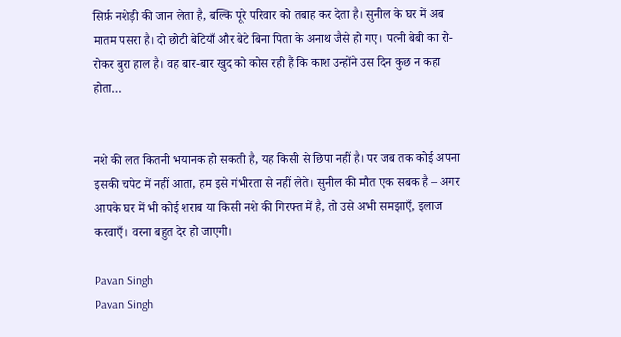सिर्फ़ नशेड़ी की जान लेता है, बल्कि पूरे परिवार को तबाह कर देता है। सुनील के घर में अब मातम पसरा है। दो छोटी बेटियाँ और बेटे बिना पिता के अनाथ जैसे हो गए। पत्नी बेबी का रो-रोकर बुरा हाल है। वह बार-बार खुद को कोस रही हैं कि काश उन्होंने उस दिन कुछ न कहा होता…


नशे की लत कितनी भयानक हो सकती है, यह किसी से छिपा नहीं है। पर जब तक कोई अपना इसकी चपेट में नहीं आता, हम इसे गंभीरता से नहीं लेते। सुनील की मौत एक सबक है – अगर आपके घर में भी कोई शराब या किसी नशे की गिरफ्त में है, तो उसे अभी समझाएँ, इलाज करवाएँ। वरना बहुत देर हो जाएगी।

Pavan Singh
Pavan Singh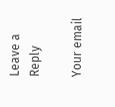Leave a Reply

Your email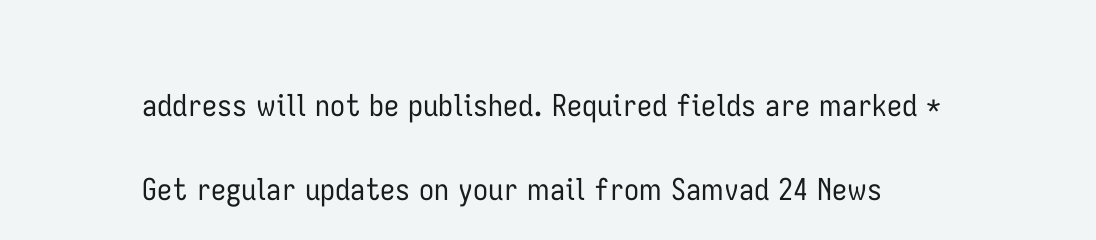address will not be published. Required fields are marked *

Get regular updates on your mail from Samvad 24 News